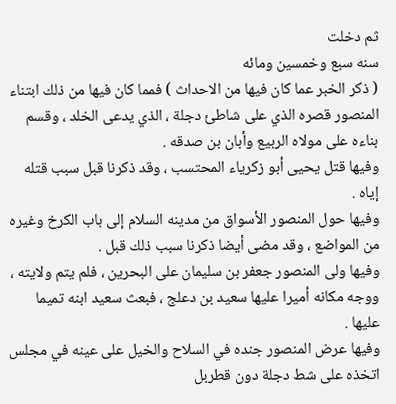ثم دخلت
سنه سبع وخمسين ومائه
( ذكر الخبر عما كان فيها من الاحداث ) فمما كان فيها من ذلك ابتناء المنصور قصره الذي على شاطئ دجلة ، الذي يدعى الخلد ، وقسم بناءه على مولاه الربيع وأبان بن صدقه .
وفيها قتل يحيى أبو زكرياء المحتسب ، وقد ذكرنا قبل سبب قتله إياه .
وفيها حول المنصور الأسواق من مدينه السلام إلى باب الكرخ وغيره من المواضع ، وقد مضى أيضا ذكرنا سبب ذلك قبل .
وفيها ولى المنصور جعفر بن سليمان على البحرين ، فلم يتم ولايته ، ووجه مكانه أميرا عليها سعيد بن دعلج ، فبعث سعيد ابنه تميما عليها .
وفيها عرض المنصور جنده في السلاح والخيل على عينه في مجلس اتخذه على شط دجلة دون قطربل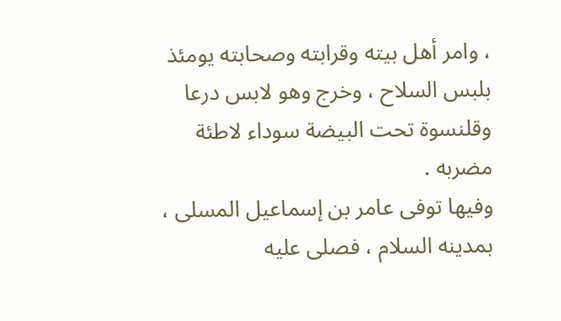، وامر أهل بيته وقرابته وصحابته يومئذ بلبس السلاح ، وخرج وهو لابس درعا وقلنسوة تحت البيضة سوداء لاطئة مضربه .
وفيها توفى عامر بن إسماعيل المسلى ، بمدينه السلام ، فصلى عليه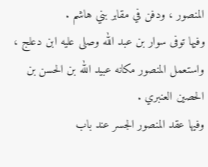المنصور ، ودفن في مقابر بني هاشم .
وفيها توفى سوار بن عبد الله وصلى عليه ابن دعلج ، واستعمل المنصور مكانه عبيد الله بن الحسن بن الحصين العنبري .
وفيها عقد المنصور الجسر عند باب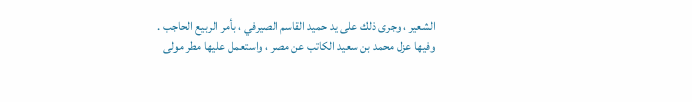الشعير ، وجرى ذلك على يد حميد القاسم الصيرفي ، بأمر الربيع الحاجب .
وفيها عزل محمد بن سعيد الكاتب عن مصر ، واستعمل عليها مطر مولى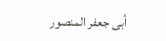أبى جعفر المنصور